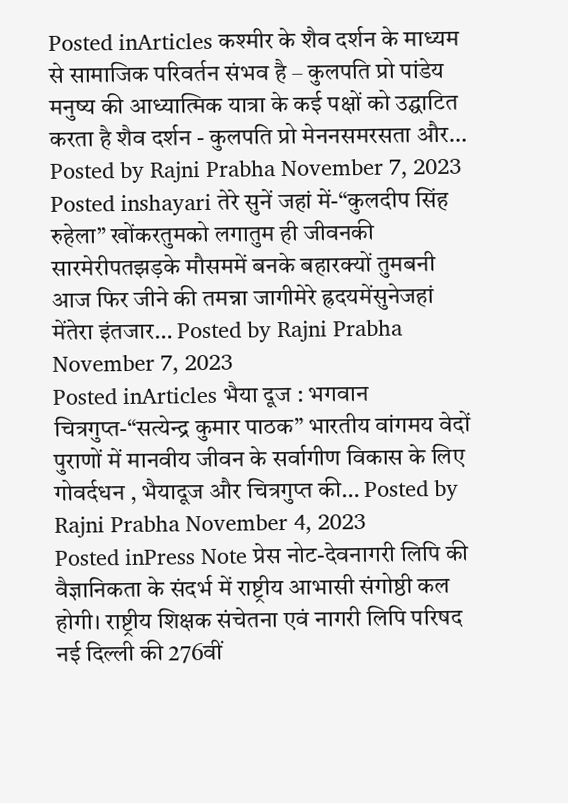Posted inArticles कश्मीर के शैव दर्शन के माध्यम से सामाजिक परिवर्तन संभव है – कुलपति प्रो पांडेय मनुष्य की आध्यात्मिक यात्रा के कई पक्षों को उद्घाटित करता है शैव दर्शन - कुलपति प्रो मेननसमरसता और… Posted by Rajni Prabha November 7, 2023
Posted inshayari तेरे सुनें जहां में-“कुलदीप सिंह रुहेला” खोंकरतुमको लगातुम ही जीवनकी सारमेरीपतझड़के मौसममें बनके बहारक्यों तुमबनी आज फिर जीने की तमन्ना जागीमेरे ह्रदयमेंसुनेजहां मेंतेरा इंतजार… Posted by Rajni Prabha November 7, 2023
Posted inArticles भैया दूज : भगवान चित्रगुप्त-“सत्येन्द्र कुमार पाठक” भारतीय वांगमय वेदों पुराणों में मानवीय जीवन के सर्वागीण विकास के लिए गोवर्दधन , भैयादूज और चित्रगुप्त की… Posted by Rajni Prabha November 4, 2023
Posted inPress Note प्रेस नोट-देवनागरी लिपि की वैज्ञानिकता के संदर्भ में राष्ट्रीय आभासी संगोष्ठी कल होगी। राष्ट्रीय शिक्षक संचेतना एवं नागरी लिपि परिषद नई दिल्ली की 276वीं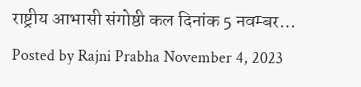राष्ट्रीय आभासी संगोष्ठी कल दिनांक 5 नवम्बर… Posted by Rajni Prabha November 4, 2023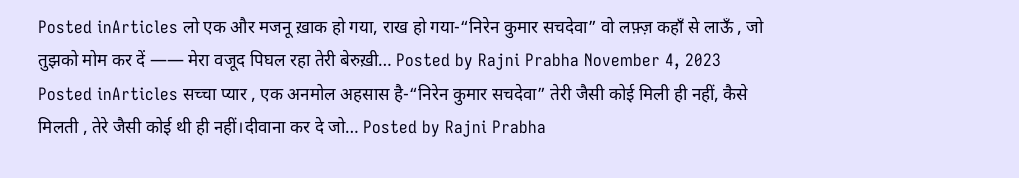Posted inArticles लो एक और मजनू ख़ाक हो गया, राख हो गया-“निरेन कुमार सचदेवा” वो लफ़्ज़ कहाँ से लाऊँ , जो तुझको मोम कर दें —— मेरा वजूद पिघल रहा तेरी बेरुख़ी… Posted by Rajni Prabha November 4, 2023
Posted inArticles सच्चा प्यार , एक अनमोल अहसास है-“निरेन कुमार सचदेवा” तेरी जैसी कोई मिली ही नहीं, कैसे मिलती , तेरे जैसी कोई थी ही नहीं।दीवाना कर दे जो… Posted by Rajni Prabha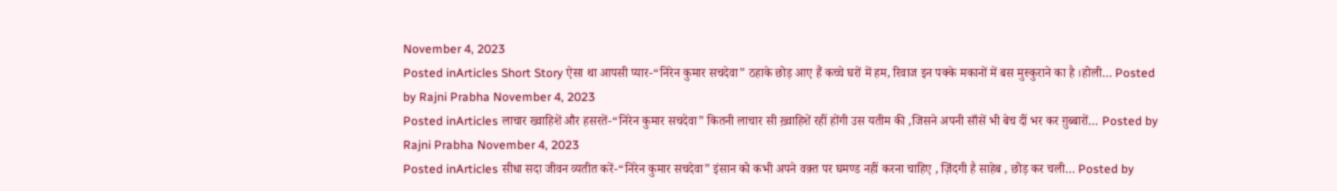November 4, 2023
Posted inArticles Short Story ऐसा था आपसी प्यार-“निरेन कुमार सचदेवा” ठहाके छोड़ आए हैं कच्चे घरों में हम, रिवाज इन पक्के मकानों में बस मुस्कुराने का है ।होली… Posted by Rajni Prabha November 4, 2023
Posted inArticles लाचार ख्वाहिशें और हसरतें-“निरेन कुमार सचदेवा” कितनी लाचार सी ख़्वाहिशें रहीं होंगी उस यतीम की ,जिसने अपनी साँसें भी बेच दीं भर कर ग़ुब्बारों… Posted by Rajni Prabha November 4, 2023
Posted inArticles सीधा सदा जीवन व्यतीत करें-“निरेन कुमार सचदेवा” इंसान को कभी अपने वक़्त पर घमण्ड नहीं करना चाहिए , ज़िंदगी है साहेब , छोड़ कर चली… Posted by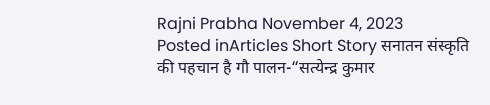Rajni Prabha November 4, 2023
Posted inArticles Short Story सनातन संस्कृति की पहचान है गौ पालन-“सत्येन्द्र कुमार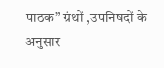पाठक” ग्रंथों ,उपनिषदों के अनुसार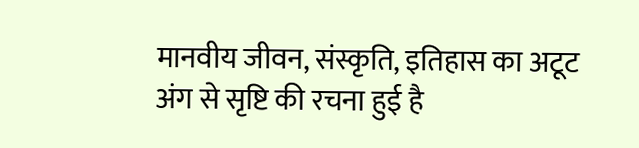मानवीय जीवन, संस्कृति, इतिहास का अटूट अंग से सृष्टि की रचना हुई है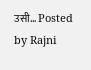उसी… Posted by Rajni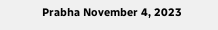Prabha November 4, 2023